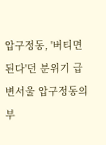압구정동, '버티면 된다'던 분위기 급변서울 압구정동의 부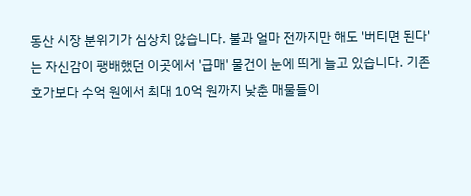동산 시장 분위기가 심상치 않습니다. 불과 얼마 전까지만 해도 '버티면 된다'는 자신감이 팽배했던 이곳에서 '급매' 물건이 눈에 띄게 늘고 있습니다. 기존 호가보다 수억 원에서 최대 10억 원까지 낮춘 매물들이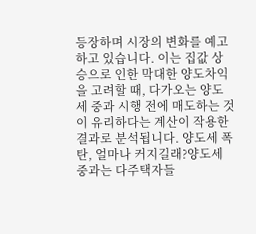등장하며 시장의 변화를 예고하고 있습니다. 이는 집값 상승으로 인한 막대한 양도차익을 고려할 때, 다가오는 양도세 중과 시행 전에 매도하는 것이 유리하다는 계산이 작용한 결과로 분석됩니다. 양도세 폭탄, 얼마나 커지길래?양도세 중과는 다주택자들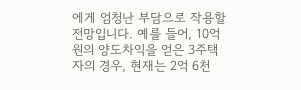에게 엄청난 부담으로 작용할 전망입니다. 예를 들어, 10억 원의 양도차익을 얻은 3주택자의 경우, 현재는 2억 6천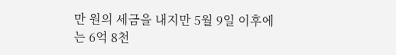만 원의 세금을 내지만 5월 9일 이후에는 6억 8천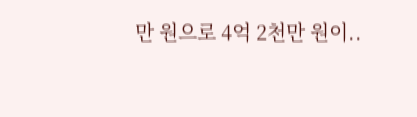만 원으로 4억 2천만 원이..